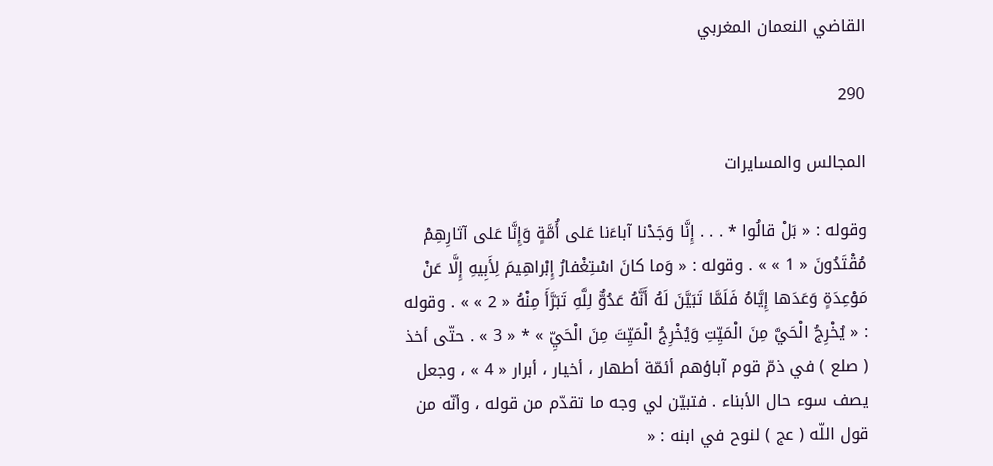القاضي النعمان المغربي

290

المجالس والمسايرات

وقوله : « بَلْ قالُوا * . . . إِنَّا وَجَدْنا آباءَنا عَلى أُمَّةٍ وَإِنَّا عَلى آثارِهِمْ مُقْتَدُونَ « 1 » » . وقوله : « وَما كانَ اسْتِغْفارُ إِبْراهِيمَ لِأَبِيهِ إِلَّا عَنْ مَوْعِدَةٍ وَعَدَها إِيَّاهُ فَلَمَّا تَبَيَّنَ لَهُ أَنَّهُ عَدُوٌّ لِلَّهِ تَبَرَّأَ مِنْهُ « 2 » » . وقوله : « يُخْرِجُ الْحَيَّ مِنَ الْمَيِّتِ وَيُخْرِجُ الْمَيِّتَ مِنَ الْحَيِّ » * « 3 » . حتّى أخذ ( صلع ) في ذمّ قوم آباؤهم أئمّة أطهار ، أخيار ، أبرار « 4 » ، وجعل يصف سوء حال الأبناء . فتبيّن لي وجه ما تقدّم من قوله ، وأنّه من قول اللّه ( عج ) لنوح في ابنه : «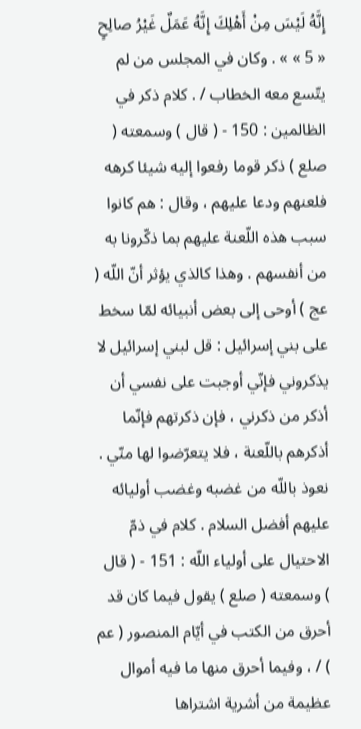إِنَّهُ لَيْسَ مِنْ أَهْلِكَ إِنَّهُ عَمَلٌ غَيْرُ صالِحٍ « 5 » » . وكان في المجلس من لم يتّسع معه الخطاب / . كلام ذكر في الظالمين : 150 - ( قال ) وسمعته ( صلع ) ذكر قوما رفعوا إليه شيئا كرهه فلعنهم ودعا عليهم ، وقال : هم كانوا سبب هذه اللّعنة عليهم بما ذكّرونا به من أنفسهم . وهذا كالذي يؤثر أنّ اللّه ( عج ) أوحى إلى بعض أنبيائه لمّا سخط على بني إسرائيل : قل لبني إسرائيل لا يذكروني فإنّي أوجبت على نفسي أن أذكر من ذكرني ، فإن ذكرتهم فإنّما أذكرهم باللّعنة ، فلا يتعرّضوا لها منّي . نعوذ باللّه من غضبه وغضب أوليائه عليهم أفضل السلام . كلام في ذمّ الاحتيال على أولياء اللّه : 151 - ( قال ) وسمعته ( صلع ) يقول فيما كان قد أحرق من الكتب في أيّام المنصور ( عم ) / ، وفيما أحرق منها ما فيه أموال عظيمة من أشرية اشتراها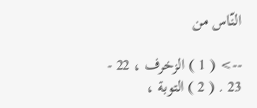النّاس من

--> ( 1 ) الزخرف ، 22 - 23 . ( 2 ) التوبة ،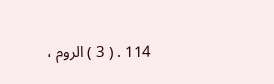114 . ( 3 ) الروم ،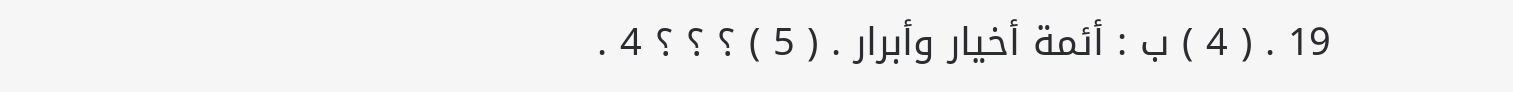19 . ( 4 ) ب : أئمة أخيار وأبرار . ( 5 ) ؟ ؟ ؟ 4 .